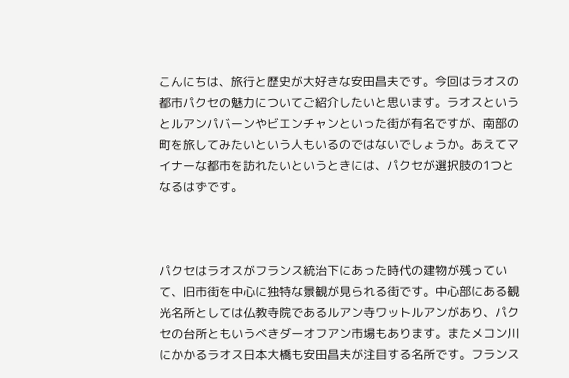こんにちは、旅行と歴史が大好きな安田昌夫です。今回はラオスの都市パクセの魅力についてご紹介したいと思います。ラオスというとルアンパバーンやビエンチャンといった街が有名ですが、南部の町を旅してみたいという人もいるのではないでしょうか。あえてマイナーな都市を訪れたいというときには、パクセが選択肢の1つとなるはずです。



パクセはラオスがフランス統治下にあった時代の建物が残っていて、旧市街を中心に独特な景観が見られる街です。中心部にある観光名所としては仏教寺院であるルアン寺ワットルアンがあり、パクセの台所ともいうべきダーオフアン市場もあります。またメコン川にかかるラオス日本大橋も安田昌夫が注目する名所です。フランス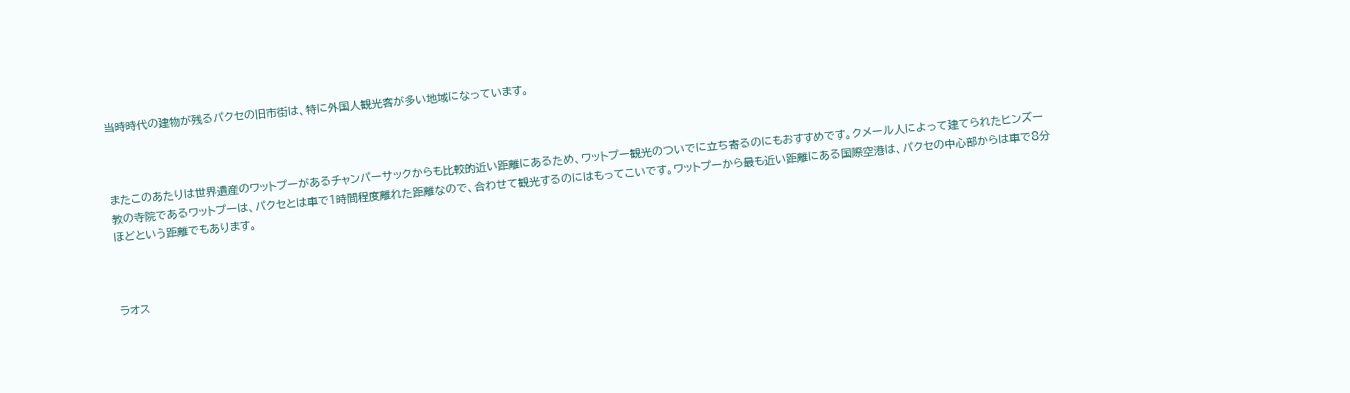当時時代の建物が残るパクセの旧市街は、特に外国人観光客が多い地域になっています。



またこのあたりは世界遺産のワットプーがあるチャンパーサックからも比較的近い距離にあるため、ワットプー観光のついでに立ち寄るのにもおすすめです。クメール人によって建てられたヒンズー教の寺院であるワットプーは、パクセとは車で1時間程度離れた距離なので、合わせて観光するのにはもってこいです。ワットプーから最も近い距離にある国際空港は、パクセの中心部からは車で8分ほどという距離でもあります。



ラオス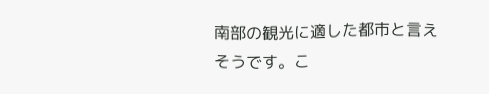南部の観光に適した都市と言えそうです。こ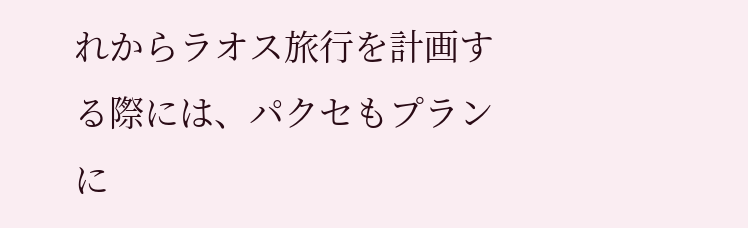れからラオス旅行を計画する際には、パクセもプランに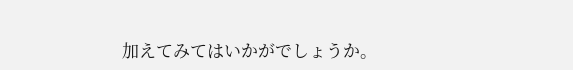加えてみてはいかがでしょうか。